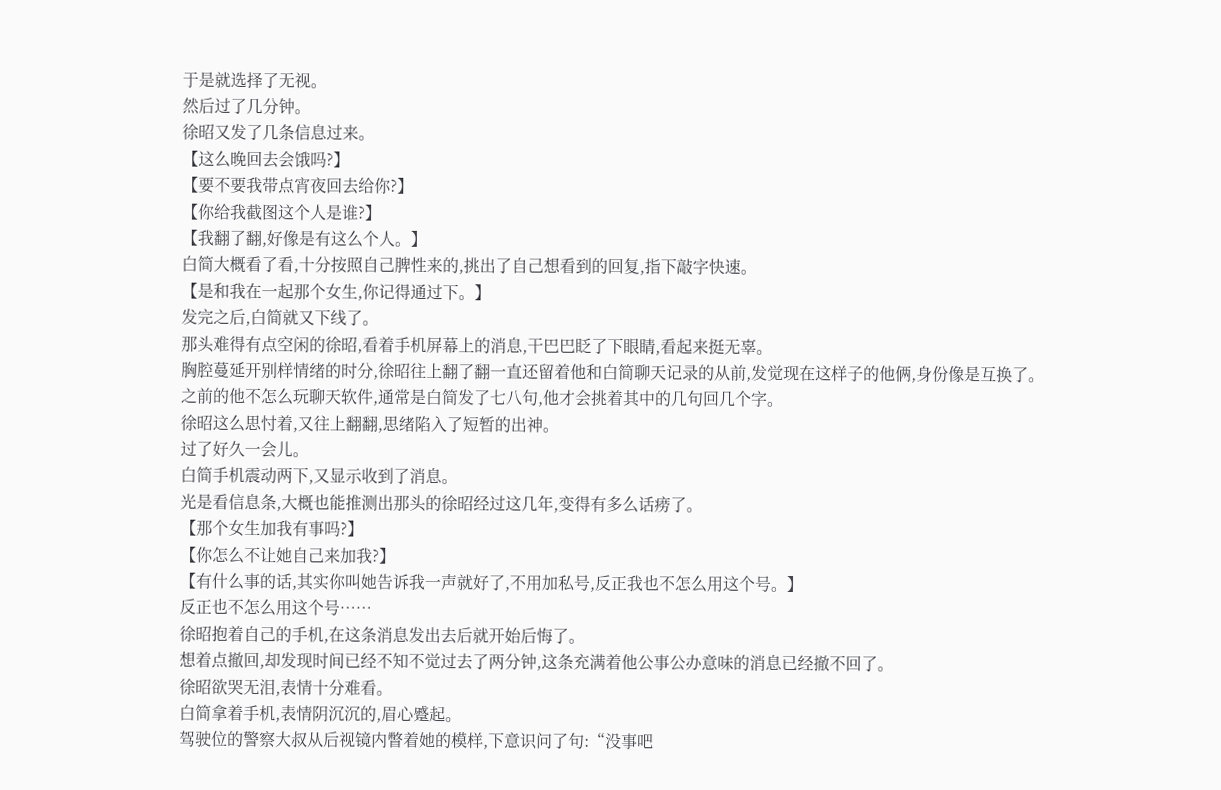于是就选择了无视。
然后过了几分钟。
徐昭又发了几条信息过来。
【这么晚回去会饿吗?】
【要不要我带点宵夜回去给你?】
【你给我截图这个人是谁?】
【我翻了翻,好像是有这么个人。】
白简大概看了看,十分按照自己脾性来的,挑出了自己想看到的回复,指下敲字快速。
【是和我在一起那个女生,你记得通过下。】
发完之后,白简就又下线了。
那头难得有点空闲的徐昭,看着手机屏幕上的消息,干巴巴眨了下眼睛,看起来挺无辜。
胸腔蔓延开别样情绪的时分,徐昭往上翻了翻一直还留着他和白简聊天记录的从前,发觉现在这样子的他俩,身份像是互换了。
之前的他不怎么玩聊天软件,通常是白简发了七八句,他才会挑着其中的几句回几个字。
徐昭这么思忖着,又往上翻翻,思绪陷入了短暂的出神。
过了好久一会儿。
白简手机震动两下,又显示收到了消息。
光是看信息条,大概也能推测出那头的徐昭经过这几年,变得有多么话痨了。
【那个女生加我有事吗?】
【你怎么不让她自己来加我?】
【有什么事的话,其实你叫她告诉我一声就好了,不用加私号,反正我也不怎么用这个号。】
反正也不怎么用这个号……
徐昭抱着自己的手机,在这条消息发出去后就开始后悔了。
想着点撤回,却发现时间已经不知不觉过去了两分钟,这条充满着他公事公办意味的消息已经撤不回了。
徐昭欲哭无泪,表情十分难看。
白简拿着手机,表情阴沉沉的,眉心蹙起。
驾驶位的警察大叔从后视镜内瞥着她的模样,下意识问了句:“没事吧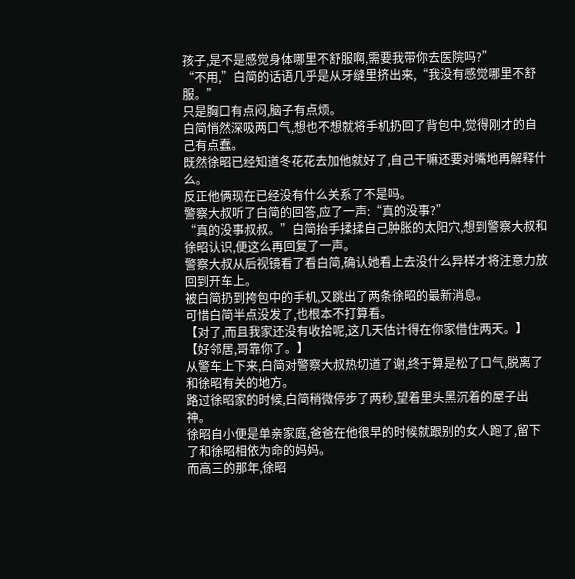孩子,是不是感觉身体哪里不舒服啊,需要我带你去医院吗?”
“不用,”白简的话语几乎是从牙缝里挤出来,“我没有感觉哪里不舒服。”
只是胸口有点闷,脑子有点烦。
白简悄然深吸两口气,想也不想就将手机扔回了背包中,觉得刚才的自己有点蠢。
既然徐昭已经知道冬花花去加他就好了,自己干嘛还要对嘴地再解释什么。
反正他俩现在已经没有什么关系了不是吗。
警察大叔听了白简的回答,应了一声:“真的没事?”
“真的没事叔叔。”白简抬手揉揉自己肿胀的太阳穴,想到警察大叔和徐昭认识,便这么再回复了一声。
警察大叔从后视镜看了看白简,确认她看上去没什么异样才将注意力放回到开车上。
被白简扔到挎包中的手机,又跳出了两条徐昭的最新消息。
可惜白简半点没发了,也根本不打算看。
【对了,而且我家还没有收拾呢,这几天估计得在你家借住两天。】
【好邻居,哥靠你了。】
从警车上下来,白简对警察大叔热切道了谢,终于算是松了口气,脱离了和徐昭有关的地方。
路过徐昭家的时候,白简稍微停步了两秒,望着里头黑沉着的屋子出神。
徐昭自小便是单亲家庭,爸爸在他很早的时候就跟别的女人跑了,留下了和徐昭相依为命的妈妈。
而高三的那年,徐昭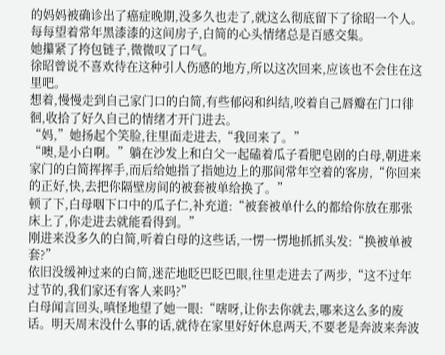的妈妈被确诊出了癌症晚期,没多久也走了,就这么彻底留下了徐昭一个人。
每每望着常年黑漆漆的这间房子,白简的心头情绪总是百感交集。
她攥紧了挎包链子,微微叹了口气。
徐昭曾说不喜欢待在这种引人伤感的地方,所以这次回来,应该也不会住在这里吧。
想着,慢慢走到自己家门口的白简,有些郁闷和纠结,咬着自己唇瓣在门口徘徊,收拾了好久自己的情绪才开门进去。
“妈,”她扬起个笑脸,往里面走进去,“我回来了。”
“噢,是小白啊。”躺在沙发上和白父一起磕着瓜子看肥皂剧的白母,朝进来家门的白简挥挥手,而后给她指了指她边上的那间常年空着的客房,“你回来的正好,快,去把你隔壁房间的被套被单给换了。”
顿了下,白母咽下口中的瓜子仁,补充道:“被套被单什么的都给你放在那张床上了,你走进去就能看得到。”
刚进来没多久的白简,听着白母的这些话,一愣一愣地抓抓头发:“换被单被套?”
依旧没缓神过来的白简,迷茫地眨巴眨巴眼,往里走进去了两步,“这不过年过节的,我们家还有客人来吗?”
白母闻言回头,嗔怪地望了她一眼:“嗐呀,让你去你就去,哪来这么多的废话。明天周末没什么事的话,就待在家里好好休息两天,不要老是奔波来奔波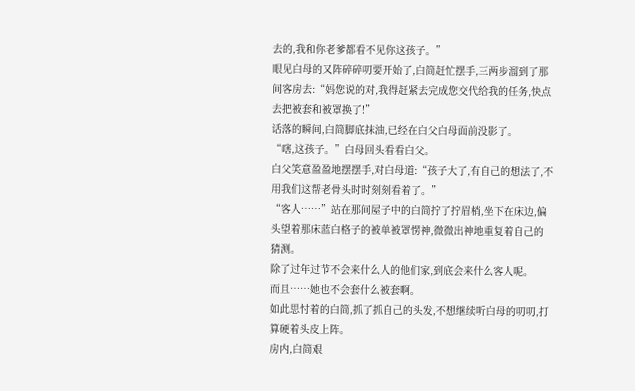去的,我和你老爹都看不见你这孩子。”
眼见白母的又阵碎碎叨要开始了,白简赶忙摆手,三两步溜到了那间客房去:“妈您说的对,我得赶紧去完成您交代给我的任务,快点去把被套和被罩换了!”
话落的瞬间,白简脚底抹油,已经在白父白母面前没影了。
“嗐,这孩子。”白母回头看看白父。
白父笑意盈盈地摆摆手,对白母道:“孩子大了,有自己的想法了,不用我们这帮老骨头时时刻刻看着了。”
“客人……”站在那间屋子中的白简拧了拧眉梢,坐下在床边,偏头望着那床蓝白格子的被单被罩愣神,微微出神地重复着自己的猜测。
除了过年过节不会来什么人的他们家,到底会来什么客人呢。
而且……她也不会套什么被套啊。
如此思忖着的白简,抓了抓自己的头发,不想继续听白母的叨叨,打算硬着头皮上阵。
房内,白简艰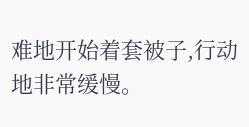难地开始着套被子,行动地非常缓慢。